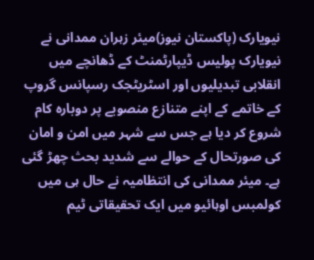نیویارک (پاکستان نیوز)میئر زہران ممدانی نے نیویارک پولیس ڈیپارٹمنٹ کے ڈھانچے میں انقلابی تبدیلیوں اور اسٹریٹجک رسپانس گروپ کے خاتمے کے اپنے متنازع منصوبے پر دوبارہ کام شروع کر دیا ہے جس سے شہر میں امن و امان کی صورتحال کے حوالے سے شدید بحث چھڑ گئی ہے۔ میئر ممدانی کی انتظامیہ نے حال ہی میں کولمبس اوہائیو میں ایک تحقیقاتی ٹیم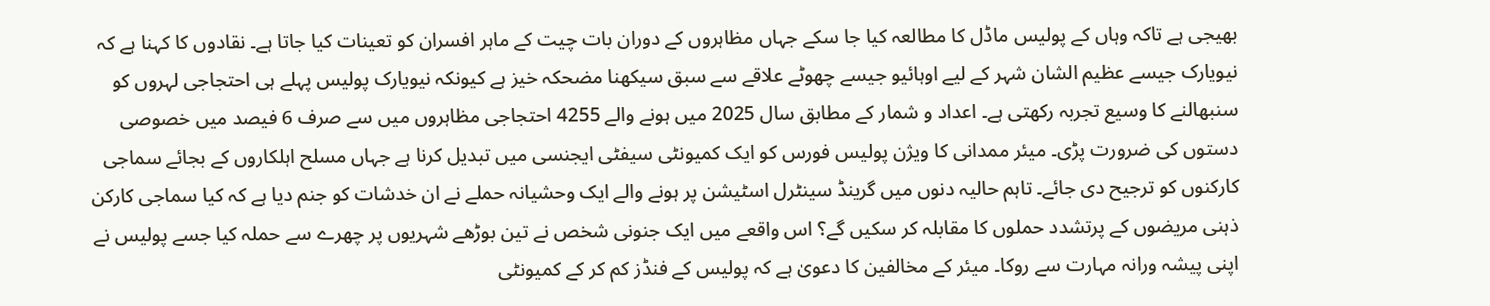بھیجی ہے تاکہ وہاں کے پولیس ماڈل کا مطالعہ کیا جا سکے جہاں مظاہروں کے دوران بات چیت کے ماہر افسران کو تعینات کیا جاتا ہے۔ نقادوں کا کہنا ہے کہ نیویارک جیسے عظیم الشان شہر کے لیے اوہائیو جیسے چھوٹے علاقے سے سبق سیکھنا مضحکہ خیز ہے کیونکہ نیویارک پولیس پہلے ہی احتجاجی لہروں کو سنبھالنے کا وسیع تجربہ رکھتی ہے۔ اعداد و شمار کے مطابق سال 2025 میں ہونے والے 4255 احتجاجی مظاہروں میں سے صرف 6 فیصد میں خصوصی دستوں کی ضرورت پڑی۔ میئر ممدانی کا ویژن پولیس فورس کو ایک کمیونٹی سیفٹی ایجنسی میں تبدیل کرنا ہے جہاں مسلح اہلکاروں کے بجائے سماجی کارکنوں کو ترجیح دی جائے۔ تاہم حالیہ دنوں میں گرینڈ سینٹرل اسٹیشن پر ہونے والے ایک وحشیانہ حملے نے ان خدشات کو جنم دیا ہے کہ کیا سماجی کارکن ذہنی مریضوں کے پرتشدد حملوں کا مقابلہ کر سکیں گے؟ اس واقعے میں ایک جنونی شخص نے تین بوڑھے شہریوں پر چھرے سے حملہ کیا جسے پولیس نے اپنی پیشہ ورانہ مہارت سے روکا۔ میئر کے مخالفین کا دعویٰ ہے کہ پولیس کے فنڈز کم کر کے کمیونٹی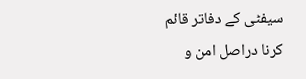سیفٹی کے دفاتر قائم کرنا دراصل امن و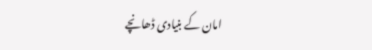امان کے بنیادی ڈھانچے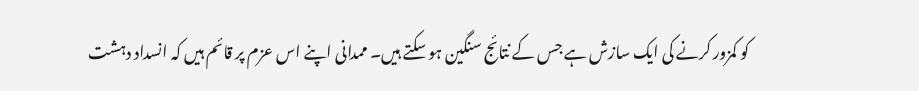کو کمزور کرنے کی ایک سازش ہے جس کے نتائج سنگین ہو سکتے ہیں۔ ممدانی اپنے اس عزم پر قائم ہیں کہ انسداد دہشت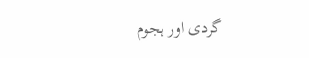گردی اور ہجوم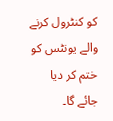کو کنٹرول کرنے والے یونٹس کو ختم کر دیا جائے گا۔